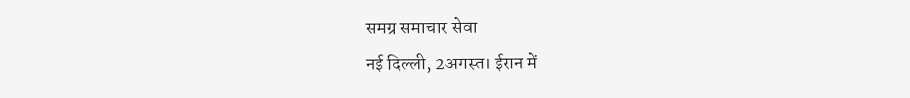समग्र समाचार सेवा
नई दिल्ली, 2अगस्त। ईरान में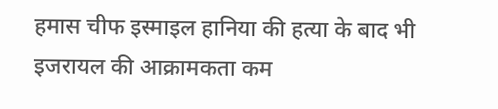हमास चीफ इस्माइल हानिया की हत्या के बाद भी इजरायल की आक्रामकता कम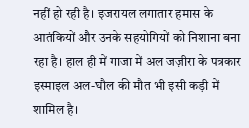नहीं हो रही है। इजरायल लगातार हमास के आतंकियों और उनके सहयोगियों को निशाना बना रहा है। हाल ही में गाजा में अल जज़ीरा के पत्रकार इस्माइल अल-घौल की मौत भी इसी कड़ी में शामिल है।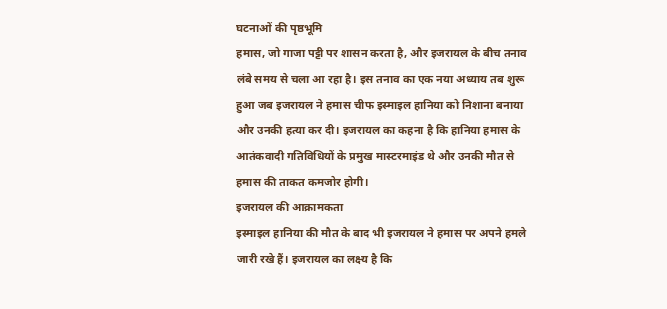घटनाओं की पृष्ठभूमि
हमास, जो गाजा पट्टी पर शासन करता है, और इजरायल के बीच तनाव लंबे समय से चला आ रहा है। इस तनाव का एक नया अध्याय तब शुरू हुआ जब इजरायल ने हमास चीफ इस्माइल हानिया को निशाना बनाया और उनकी हत्या कर दी। इजरायल का कहना है कि हानिया हमास के आतंकवादी गतिविधियों के प्रमुख मास्टरमाइंड थे और उनकी मौत से हमास की ताकत कमजोर होगी।
इजरायल की आक्रामकता
इस्माइल हानिया की मौत के बाद भी इजरायल ने हमास पर अपने हमले जारी रखे हैं। इजरायल का लक्ष्य है कि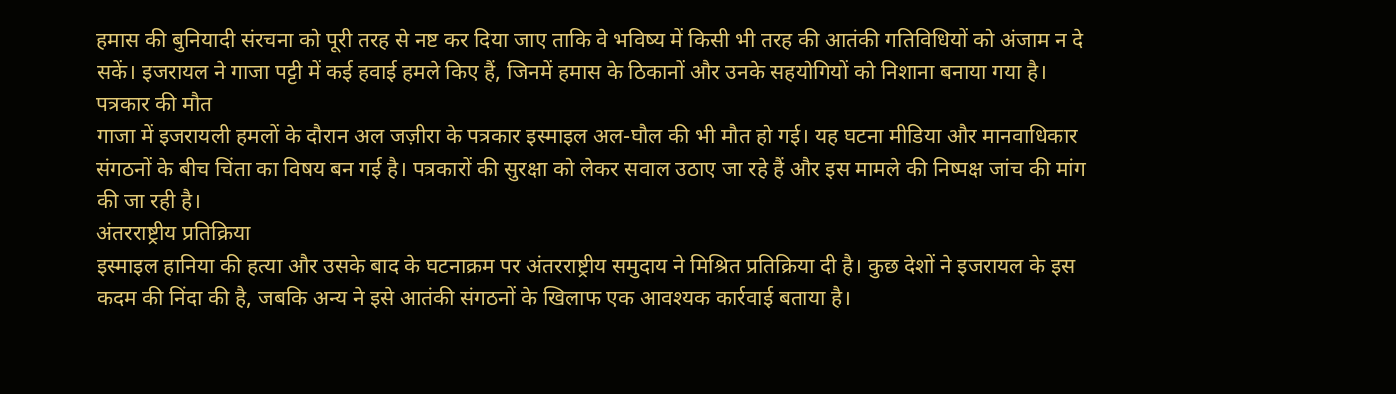हमास की बुनियादी संरचना को पूरी तरह से नष्ट कर दिया जाए ताकि वे भविष्य में किसी भी तरह की आतंकी गतिविधियों को अंजाम न दे सकें। इजरायल ने गाजा पट्टी में कई हवाई हमले किए हैं, जिनमें हमास के ठिकानों और उनके सहयोगियों को निशाना बनाया गया है।
पत्रकार की मौत
गाजा में इजरायली हमलों के दौरान अल जज़ीरा के पत्रकार इस्माइल अल-घौल की भी मौत हो गई। यह घटना मीडिया और मानवाधिकार संगठनों के बीच चिंता का विषय बन गई है। पत्रकारों की सुरक्षा को लेकर सवाल उठाए जा रहे हैं और इस मामले की निष्पक्ष जांच की मांग की जा रही है।
अंतरराष्ट्रीय प्रतिक्रिया
इस्माइल हानिया की हत्या और उसके बाद के घटनाक्रम पर अंतरराष्ट्रीय समुदाय ने मिश्रित प्रतिक्रिया दी है। कुछ देशों ने इजरायल के इस कदम की निंदा की है, जबकि अन्य ने इसे आतंकी संगठनों के खिलाफ एक आवश्यक कार्रवाई बताया है।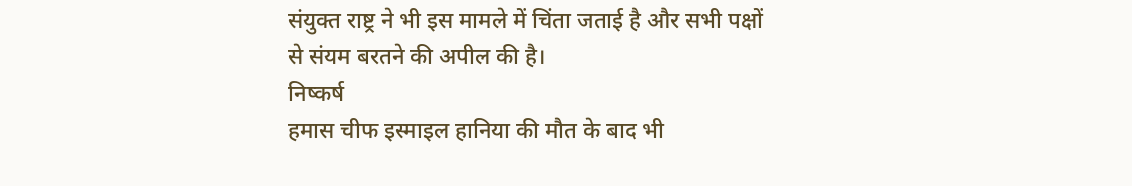संयुक्त राष्ट्र ने भी इस मामले में चिंता जताई है और सभी पक्षों से संयम बरतने की अपील की है।
निष्कर्ष
हमास चीफ इस्माइल हानिया की मौत के बाद भी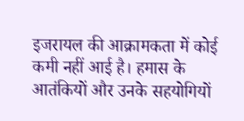इजरायल की आक्रामकता में कोई कमी नहीं आई है। हमास के आतंकियों और उनके सहयोगियों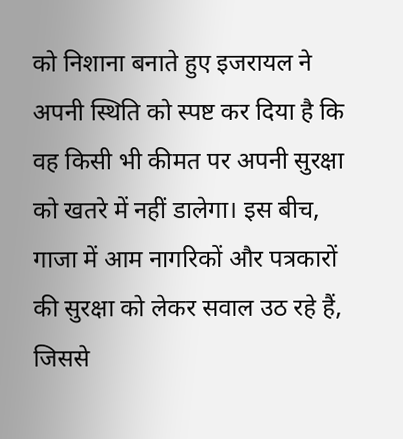को निशाना बनाते हुए इजरायल ने अपनी स्थिति को स्पष्ट कर दिया है कि वह किसी भी कीमत पर अपनी सुरक्षा को खतरे में नहीं डालेगा। इस बीच, गाजा में आम नागरिकों और पत्रकारों की सुरक्षा को लेकर सवाल उठ रहे हैं, जिससे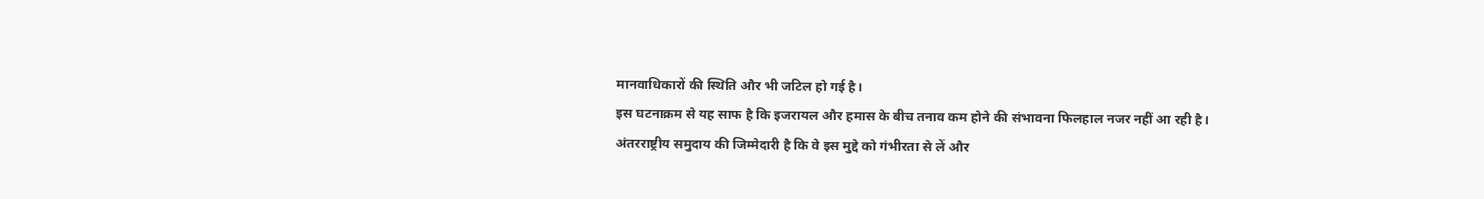मानवाधिकारों की स्थिति और भी जटिल हो गई है।
इस घटनाक्रम से यह साफ है कि इजरायल और हमास के बीच तनाव कम होने की संभावना फिलहाल नजर नहीं आ रही है। अंतरराष्ट्रीय समुदाय की जिम्मेदारी है कि वे इस मुद्दे को गंभीरता से लें और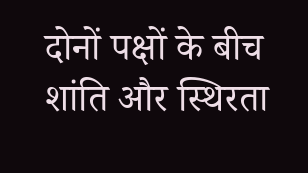दोनों पक्षों के बीच शांति और स्थिरता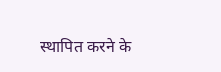स्थापित करने के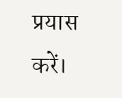प्रयास करें।